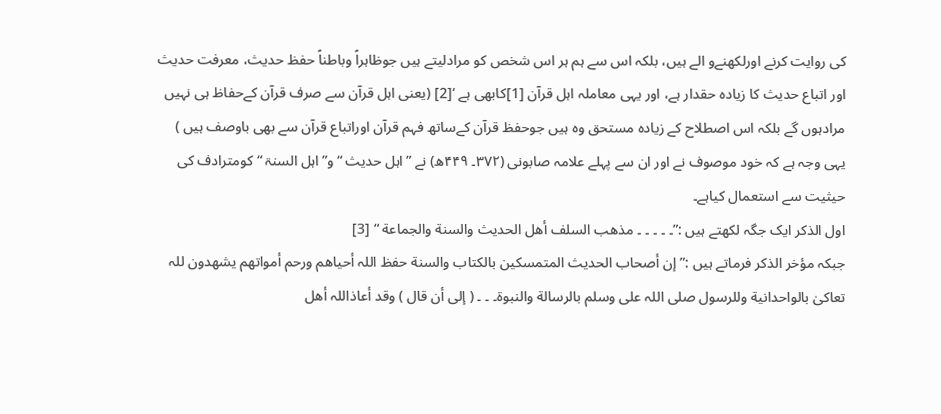کی روایت کرنے اورلکھنےو الے ہیں، بلکہ اس سے ہم ہر اس شخص کو مرادلیتے ہیں جوظاہراً وباطناً حفظ حدیث، معرفت حدیث اور اتباع حدیث کا زیادہ حقدار ہے، اور یہی معاملہ اہل قرآن [1]کابھی ہے ‘[2] (یعنی اہل قرآن سے صرف قرآن کےحفاظ ہی نہیں مرادہوں گے بلکہ اس اصطلاح کے زیادہ مستحق وہ ہیں جوحفظ قرآن کےساتھ فہم قرآن اوراتباع قرآن سے بھی باوصف ہیں )
یہی وجہ ہے کہ خود موصوف نے اور ان سے پہلے علامہ صابونی (۳۷۲۔ ۴۴۹ھ) نے ”اہل حدیث “ و”اہل السنۃ “کومترادف کی حیثیت سے استعمال کیاہے۔
اول الذکر ایک جگہ لکھتے ہیں :”۔ ۔ ۔ ۔ ۔ مذھب السلف أھل الحدیث والسنة والجماعة “ [3]
جبکہ مؤخر الذکر فرماتے ہیں :”إن أصحاب الحدیث المتمسکین بالکتاب والسنة حفظ اللہ أحیاھم ورحم أمواتھم یشھدون للہ تعاکیٰ بالواحدانیة وللرسول صلی اللہ علی وسلم بالرسالة والنبوۃ۔ ۔ ۔ ( إلی أن قال ) وقد أعاذاللہ أھل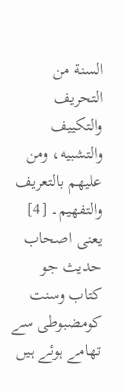السنة من التحریف والتکییف والتشبیه، ومن علیھم بالتعریف والتفھیم۔ [4]
یعنی اصحاب حدیث جو کتاب وسنت کومضبوطی سے تھامے ہوئے ہیں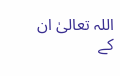اللہ تعالیٰ ان کے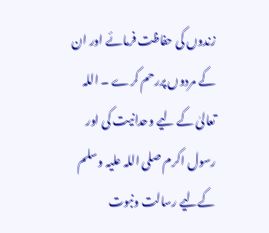زندوں کی حفاظت فرمائے اور ان کے مردوں پررحم کرے ۔ اللہ تعالیٰ کے لیے وحدانیت کی اور رسول اکرم صلی اللہ علیہ وسلم کےلیے رسالت ونبوت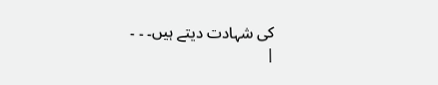کی شہادت دیتے ہیں۔ ۔ ۔
|